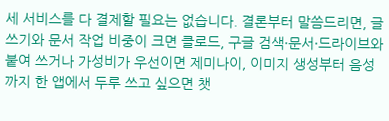세 서비스를 다 결제할 필요는 없습니다. 결론부터 말씀드리면, 글쓰기와 문서 작업 비중이 크면 클로드, 구글 검색·문서·드라이브와 붙여 쓰거나 가성비가 우선이면 제미나이, 이미지 생성부터 음성까지 한 앱에서 두루 쓰고 싶으면 챗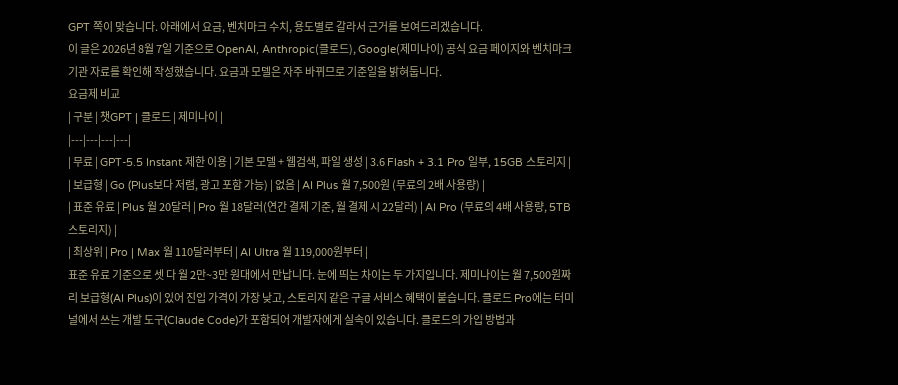GPT 쪽이 맞습니다. 아래에서 요금, 벤치마크 수치, 용도별로 갈라서 근거를 보여드리겠습니다.
이 글은 2026년 8월 7일 기준으로 OpenAI, Anthropic(클로드), Google(제미나이) 공식 요금 페이지와 벤치마크 기관 자료를 확인해 작성했습니다. 요금과 모델은 자주 바뀌므로 기준일을 밝혀둡니다.
요금제 비교
| 구분 | 챗GPT | 클로드 | 제미나이 |
|---|---|---|---|
| 무료 | GPT-5.5 Instant 제한 이용 | 기본 모델 + 웹검색, 파일 생성 | 3.6 Flash + 3.1 Pro 일부, 15GB 스토리지 |
| 보급형 | Go (Plus보다 저렴, 광고 포함 가능) | 없음 | AI Plus 월 7,500원 (무료의 2배 사용량) |
| 표준 유료 | Plus 월 20달러 | Pro 월 18달러(연간 결제 기준, 월 결제 시 22달러) | AI Pro (무료의 4배 사용량, 5TB 스토리지) |
| 최상위 | Pro | Max 월 110달러부터 | AI Ultra 월 119,000원부터 |
표준 유료 기준으로 셋 다 월 2만~3만 원대에서 만납니다. 눈에 띄는 차이는 두 가지입니다. 제미나이는 월 7,500원짜리 보급형(AI Plus)이 있어 진입 가격이 가장 낮고, 스토리지 같은 구글 서비스 혜택이 붙습니다. 클로드 Pro에는 터미널에서 쓰는 개발 도구(Claude Code)가 포함되어 개발자에게 실속이 있습니다. 클로드의 가입 방법과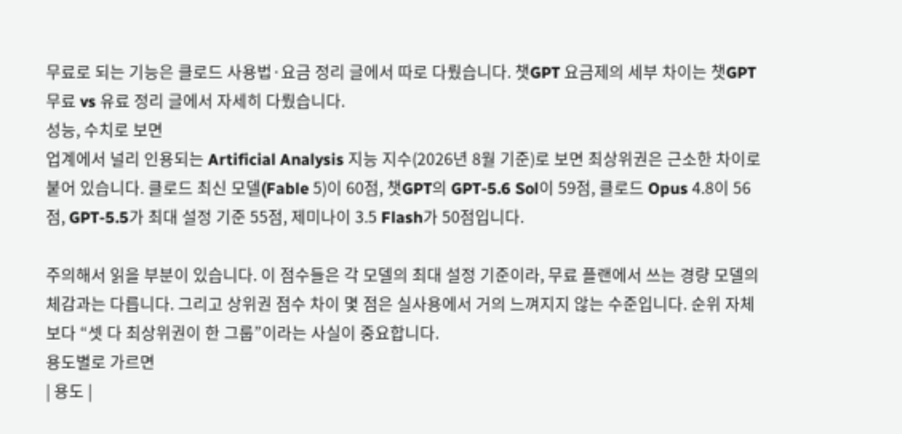무료로 되는 기능은 클로드 사용법·요금 정리 글에서 따로 다뤘습니다. 챗GPT 요금제의 세부 차이는 챗GPT 무료 vs 유료 정리 글에서 자세히 다뤘습니다.
성능, 수치로 보면
업계에서 널리 인용되는 Artificial Analysis 지능 지수(2026년 8월 기준)로 보면 최상위권은 근소한 차이로 붙어 있습니다. 클로드 최신 모델(Fable 5)이 60점, 챗GPT의 GPT-5.6 Sol이 59점, 클로드 Opus 4.8이 56점, GPT-5.5가 최대 설정 기준 55점, 제미나이 3.5 Flash가 50점입니다.

주의해서 읽을 부분이 있습니다. 이 점수들은 각 모델의 최대 설정 기준이라, 무료 플랜에서 쓰는 경량 모델의 체감과는 다릅니다. 그리고 상위권 점수 차이 몇 점은 실사용에서 거의 느껴지지 않는 수준입니다. 순위 자체보다 “셋 다 최상위권이 한 그룹”이라는 사실이 중요합니다.
용도별로 가르면
| 용도 |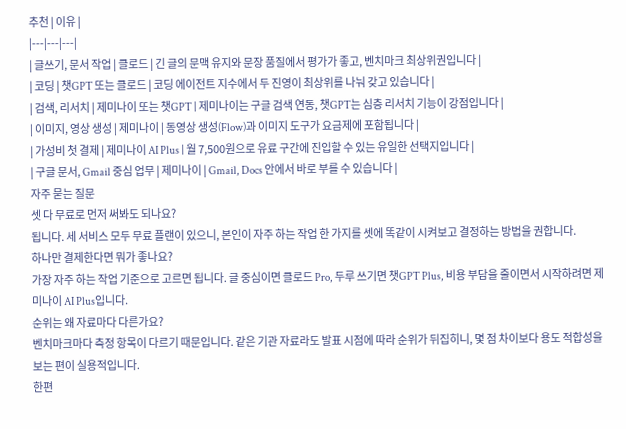추천 | 이유 |
|---|---|---|
| 글쓰기, 문서 작업 | 클로드 | 긴 글의 문맥 유지와 문장 품질에서 평가가 좋고, 벤치마크 최상위권입니다 |
| 코딩 | 챗GPT 또는 클로드 | 코딩 에이전트 지수에서 두 진영이 최상위를 나눠 갖고 있습니다 |
| 검색, 리서치 | 제미나이 또는 챗GPT | 제미나이는 구글 검색 연동, 챗GPT는 심층 리서치 기능이 강점입니다 |
| 이미지, 영상 생성 | 제미나이 | 동영상 생성(Flow)과 이미지 도구가 요금제에 포함됩니다 |
| 가성비 첫 결제 | 제미나이 AI Plus | 월 7,500원으로 유료 구간에 진입할 수 있는 유일한 선택지입니다 |
| 구글 문서, Gmail 중심 업무 | 제미나이 | Gmail, Docs 안에서 바로 부를 수 있습니다 |
자주 묻는 질문
셋 다 무료로 먼저 써봐도 되나요?
됩니다. 세 서비스 모두 무료 플랜이 있으니, 본인이 자주 하는 작업 한 가지를 셋에 똑같이 시켜보고 결정하는 방법을 권합니다.
하나만 결제한다면 뭐가 좋나요?
가장 자주 하는 작업 기준으로 고르면 됩니다. 글 중심이면 클로드 Pro, 두루 쓰기면 챗GPT Plus, 비용 부담을 줄이면서 시작하려면 제미나이 AI Plus입니다.
순위는 왜 자료마다 다른가요?
벤치마크마다 측정 항목이 다르기 때문입니다. 같은 기관 자료라도 발표 시점에 따라 순위가 뒤집히니, 몇 점 차이보다 용도 적합성을 보는 편이 실용적입니다.
한편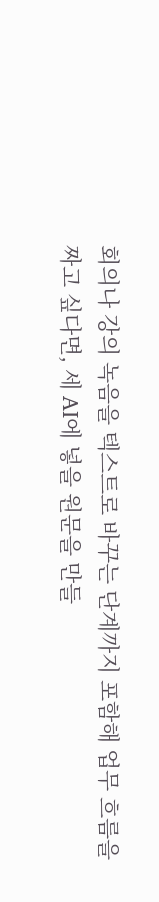회의나 강의 녹음을 텍스트로 바꾸는 단계까지 포함해 업무 흐름을 짜고 싶다면, 세 AI에 넣을 원문을 만들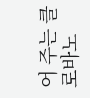어 주는 클로바노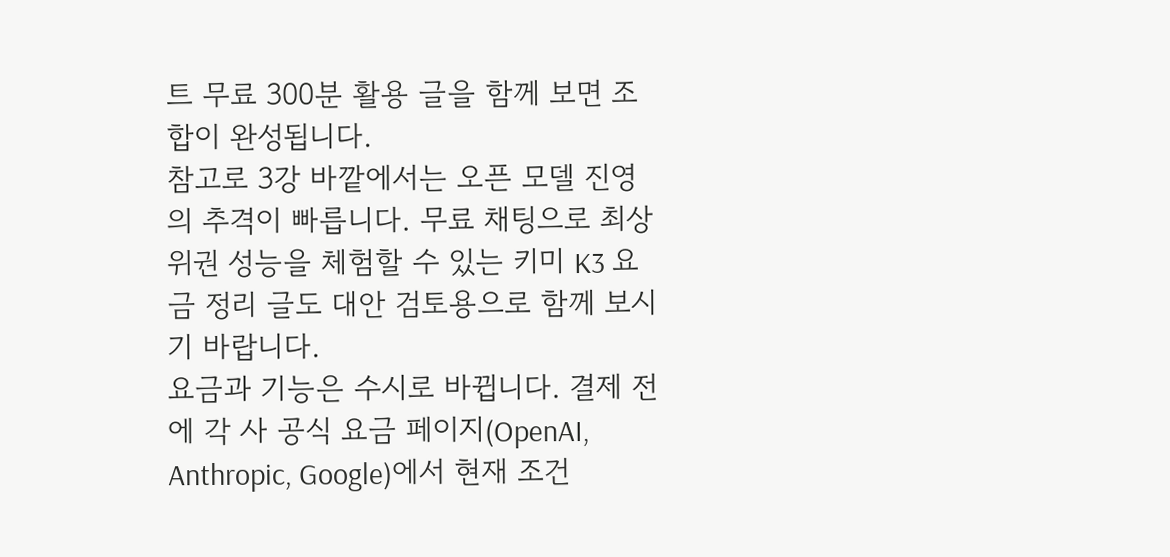트 무료 300분 활용 글을 함께 보면 조합이 완성됩니다.
참고로 3강 바깥에서는 오픈 모델 진영의 추격이 빠릅니다. 무료 채팅으로 최상위권 성능을 체험할 수 있는 키미 K3 요금 정리 글도 대안 검토용으로 함께 보시기 바랍니다.
요금과 기능은 수시로 바뀝니다. 결제 전에 각 사 공식 요금 페이지(OpenAI, Anthropic, Google)에서 현재 조건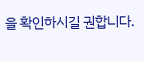을 확인하시길 권합니다.